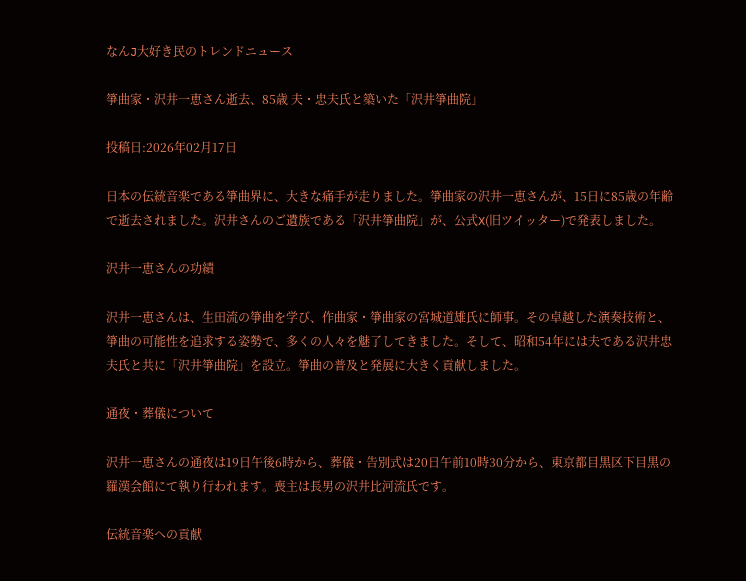なんJ大好き民のトレンドニュース

箏曲家・沢井一恵さん逝去、85歳 夫・忠夫氏と築いた「沢井箏曲院」

投稿日:2026年02月17日

日本の伝統音楽である箏曲界に、大きな痛手が走りました。箏曲家の沢井一恵さんが、15日に85歳の年齢で逝去されました。沢井さんのご遺族である「沢井箏曲院」が、公式X(旧ツイッター)で発表しました。

沢井一恵さんの功績

沢井一恵さんは、生田流の箏曲を学び、作曲家・箏曲家の宮城道雄氏に師事。その卓越した演奏技術と、箏曲の可能性を追求する姿勢で、多くの人々を魅了してきました。そして、昭和54年には夫である沢井忠夫氏と共に「沢井箏曲院」を設立。箏曲の普及と発展に大きく貢献しました。

通夜・葬儀について

沢井一恵さんの通夜は19日午後6時から、葬儀・告別式は20日午前10時30分から、東京都目黒区下目黒の羅漢会館にて執り行われます。喪主は長男の沢井比河流氏です。

伝統音楽への貢献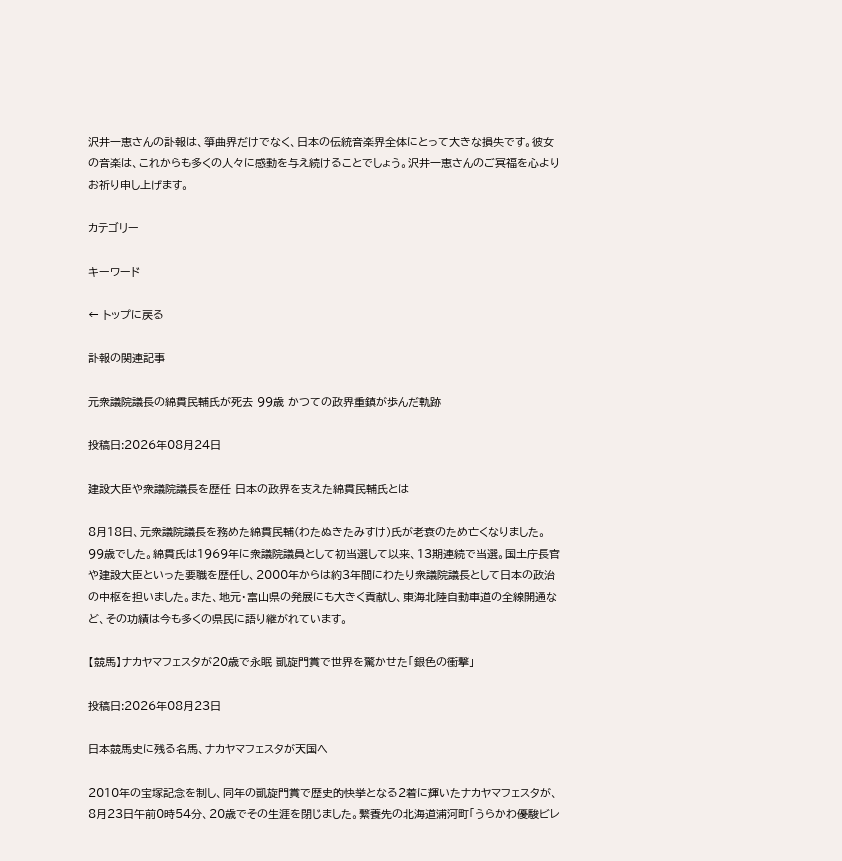沢井一恵さんの訃報は、箏曲界だけでなく、日本の伝統音楽界全体にとって大きな損失です。彼女の音楽は、これからも多くの人々に感動を与え続けることでしょう。沢井一恵さんのご冥福を心よりお祈り申し上げます。

カテゴリー

キーワード

← トップに戻る

訃報の関連記事

元衆議院議長の綿貫民輔氏が死去 99歳 かつての政界重鎮が歩んだ軌跡

投稿日:2026年08月24日

建設大臣や衆議院議長を歴任 日本の政界を支えた綿貫民輔氏とは

8月18日、元衆議院議長を務めた綿貫民輔(わたぬきたみすけ)氏が老衰のため亡くなりました。99歳でした。綿貫氏は1969年に衆議院議員として初当選して以来、13期連続で当選。国土庁長官や建設大臣といった要職を歴任し、2000年からは約3年間にわたり衆議院議長として日本の政治の中枢を担いました。また、地元・富山県の発展にも大きく貢献し、東海北陸自動車道の全線開通など、その功績は今も多くの県民に語り継がれています。

【競馬】ナカヤマフェスタが20歳で永眠 凱旋門賞で世界を驚かせた「銀色の衝撃」

投稿日:2026年08月23日

日本競馬史に残る名馬、ナカヤマフェスタが天国へ

2010年の宝塚記念を制し、同年の凱旋門賞で歴史的快挙となる2着に輝いたナカヤマフェスタが、8月23日午前0時54分、20歳でその生涯を閉じました。繋養先の北海道浦河町「うらかわ優駿ビレ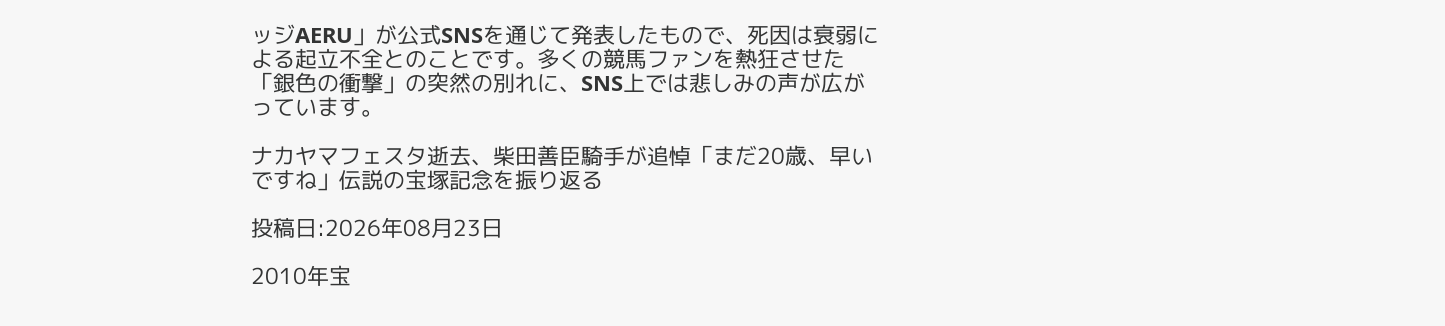ッジAERU」が公式SNSを通じて発表したもので、死因は衰弱による起立不全とのことです。多くの競馬ファンを熱狂させた「銀色の衝撃」の突然の別れに、SNS上では悲しみの声が広がっています。

ナカヤマフェスタ逝去、柴田善臣騎手が追悼「まだ20歳、早いですね」伝説の宝塚記念を振り返る

投稿日:2026年08月23日

2010年宝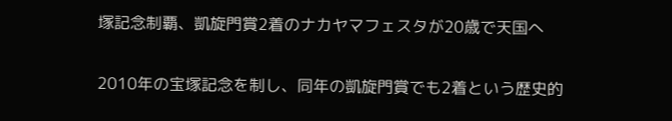塚記念制覇、凱旋門賞2着のナカヤマフェスタが20歳で天国へ

2010年の宝塚記念を制し、同年の凱旋門賞でも2着という歴史的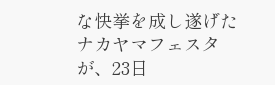な快挙を成し遂げたナカヤマフェスタが、23日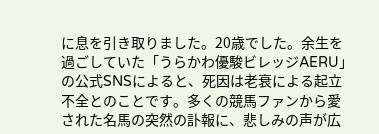に息を引き取りました。20歳でした。余生を過ごしていた「うらかわ優駿ビレッジAERU」の公式SNSによると、死因は老衰による起立不全とのことです。多くの競馬ファンから愛された名馬の突然の訃報に、悲しみの声が広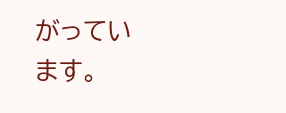がっています。